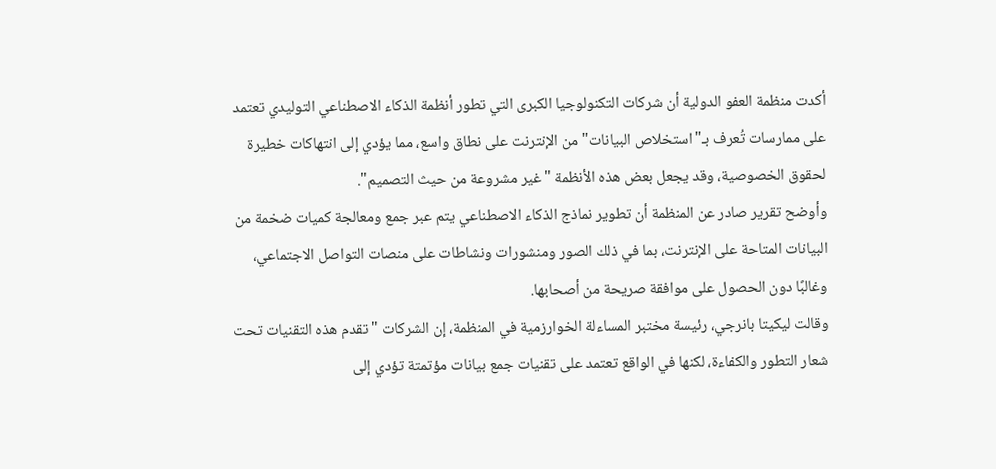أكدت منظمة العفو الدولية أن شركات التكنولوجيا الكبرى التي تطور أنظمة الذكاء الاصطناعي التوليدي تعتمد على ممارسات تُعرف بـ"استخلاص البيانات" من الإنترنت على نطاق واسع، مما يؤدي إلى انتهاكات خطيرة لحقوق الخصوصية، وقد يجعل بعض هذه الأنظمة "غير مشروعة من حيث التصميم".
وأوضح تقرير صادر عن المنظمة أن تطوير نماذج الذكاء الاصطناعي يتم عبر جمع ومعالجة كميات ضخمة من البيانات المتاحة على الإنترنت، بما في ذلك الصور ومنشورات ونشاطات على منصات التواصل الاجتماعي، وغالبًا دون الحصول على موافقة صريحة من أصحابها.
وقالت ليكيتا بانرجي، رئيسة مختبر المساءلة الخوارزمية في المنظمة، إن الشركات "تقدم هذه التقنيات تحت شعار التطور والكفاءة، لكنها في الواقع تعتمد على تقنيات جمع بيانات مؤتمتة تؤدي إلى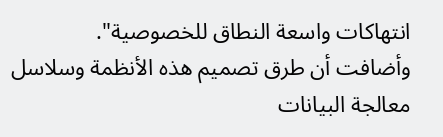انتهاكات واسعة النطاق للخصوصية".
وأضافت أن طرق تصميم هذه الأنظمة وسلاسل معالجة البيانات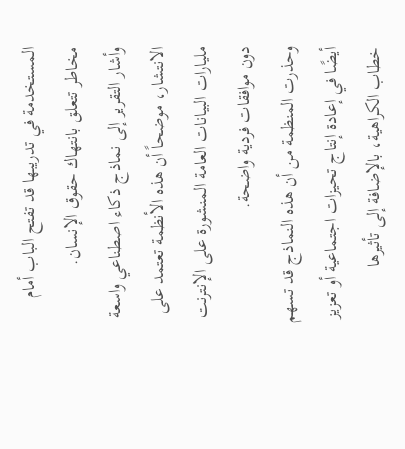المستخدمة في تدريبها قد تفتح الباب أمام مخاطر تتعلق بانتهاك حقوق الإنسان.
وأشار التقرير إلى نماذج ذكاء اصطناعي واسعة الانتشار، موضحاً أن هذه الأنظمة تعتمد على مليارات البيانات العامة المنشورة على الإنترنت دون موافقات فردية واضحة.
وحذرت المنظمة من أن هذه النماذج قد تسهم أيضًا في إعادة إنتاج تحيزات اجتماعية أو تعزيز خطاب الكراهية، بالإضافة إلى تأثيرها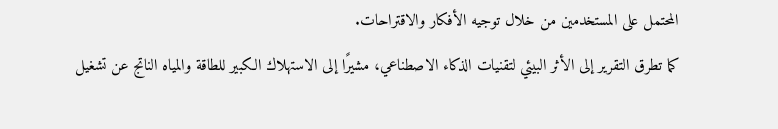المحتمل على المستخدمين من خلال توجيه الأفكار والاقتراحات.
كما تطرق التقرير إلى الأثر البيئي لتقنيات الذكاء الاصطناعي، مشيرًا إلى الاستهلاك الكبير للطاقة والمياه الناتج عن تشغيل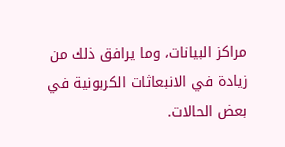مراكز البيانات، وما يرافق ذلك من زيادة في الانبعاثات الكربونية في بعض الحالات.